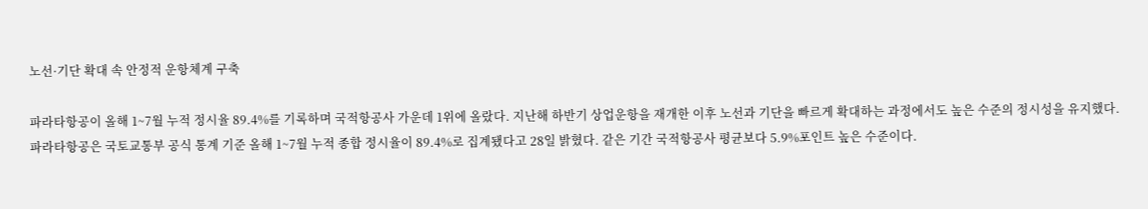노선·기단 확대 속 안정적 운항체계 구축

파라타항공이 올해 1~7월 누적 정시율 89.4%를 기록하며 국적항공사 가운데 1위에 올랐다. 지난해 하반기 상업운항을 재개한 이후 노선과 기단을 빠르게 확대하는 과정에서도 높은 수준의 정시성을 유지했다.
파라타항공은 국토교통부 공식 통계 기준 올해 1~7월 누적 종합 정시율이 89.4%로 집계됐다고 28일 밝혔다. 같은 기간 국적항공사 평균보다 5.9%포인트 높은 수준이다.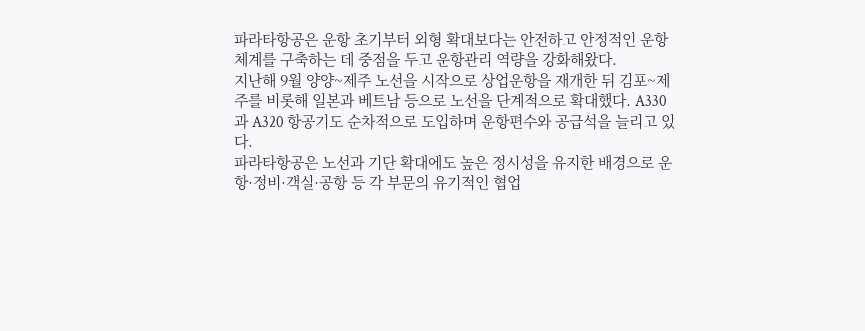파라타항공은 운항 초기부터 외형 확대보다는 안전하고 안정적인 운항체계를 구축하는 데 중점을 두고 운항관리 역량을 강화해왔다.
지난해 9월 양양~제주 노선을 시작으로 상업운항을 재개한 뒤 김포~제주를 비롯해 일본과 베트남 등으로 노선을 단계적으로 확대했다. A330과 A320 항공기도 순차적으로 도입하며 운항편수와 공급석을 늘리고 있다.
파라타항공은 노선과 기단 확대에도 높은 정시성을 유지한 배경으로 운항·정비·객실·공항 등 각 부문의 유기적인 협업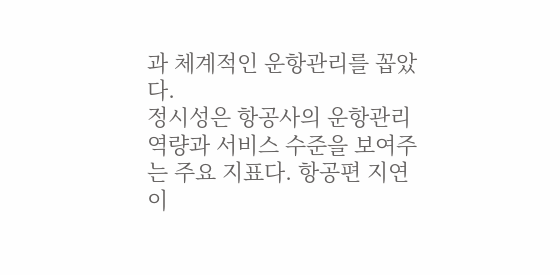과 체계적인 운항관리를 꼽았다.
정시성은 항공사의 운항관리 역량과 서비스 수준을 보여주는 주요 지표다. 항공편 지연이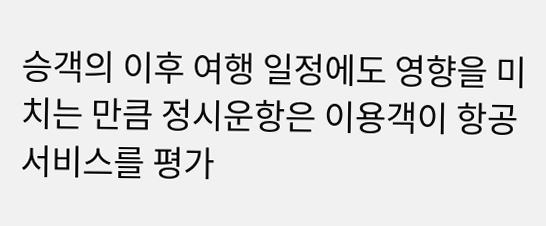승객의 이후 여행 일정에도 영향을 미치는 만큼 정시운항은 이용객이 항공 서비스를 평가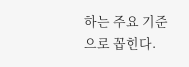하는 주요 기준으로 꼽힌다.